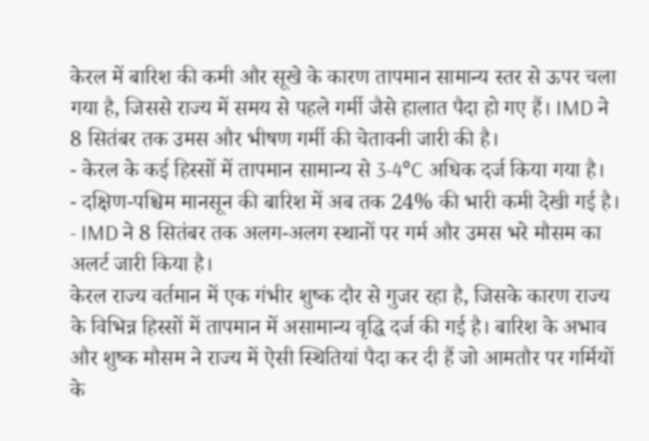केरल में बारिश की कमी और सूखे के कारण तापमान सामान्य स्तर से ऊपर चला गया है, जिससे राज्य में समय से पहले गर्मी जैसे हालात पैदा हो गए हैं। IMD ने 8 सितंबर तक उमस और भीषण गर्मी की चेतावनी जारी की है।
- केरल के कई हिस्सों में तापमान सामान्य से 3-4°C अधिक दर्ज किया गया है।
- दक्षिण-पश्चिम मानसून की बारिश में अब तक 24% की भारी कमी देखी गई है।
- IMD ने 8 सितंबर तक अलग-अलग स्थानों पर गर्म और उमस भरे मौसम का अलर्ट जारी किया है।
केरल राज्य वर्तमान में एक गंभीर शुष्क दौर से गुजर रहा है, जिसके कारण राज्य के विभिन्न हिस्सों में तापमान में असामान्य वृद्धि दर्ज की गई है। बारिश के अभाव और शुष्क मौसम ने राज्य में ऐसी स्थितियां पैदा कर दी हैं जो आमतौर पर गर्मियों के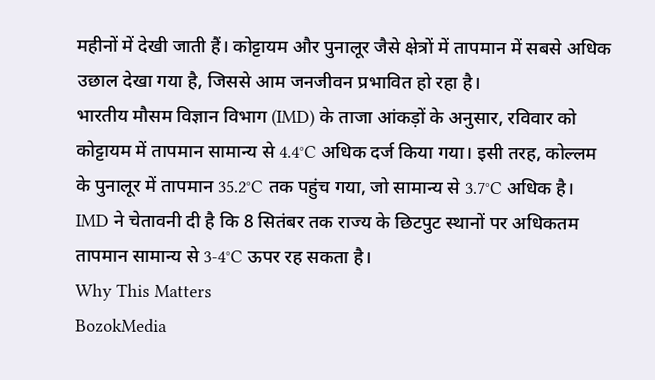महीनों में देखी जाती हैं। कोट्टायम और पुनालूर जैसे क्षेत्रों में तापमान में सबसे अधिक उछाल देखा गया है, जिससे आम जनजीवन प्रभावित हो रहा है।
भारतीय मौसम विज्ञान विभाग (IMD) के ताजा आंकड़ों के अनुसार, रविवार को कोट्टायम में तापमान सामान्य से 4.4°C अधिक दर्ज किया गया। इसी तरह, कोल्लम के पुनालूर में तापमान 35.2°C तक पहुंच गया, जो सामान्य से 3.7°C अधिक है। IMD ने चेतावनी दी है कि 8 सितंबर तक राज्य के छिटपुट स्थानों पर अधिकतम तापमान सामान्य से 3-4°C ऊपर रह सकता है।
Why This Matters
BozokMedia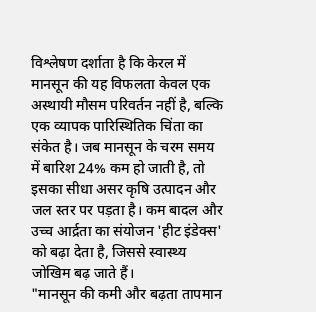विश्लेषण दर्शाता है कि केरल में मानसून की यह विफलता केवल एक अस्थायी मौसम परिवर्तन नहीं है, बल्कि एक व्यापक पारिस्थितिक चिंता का संकेत है। जब मानसून के चरम समय में बारिश 24% कम हो जाती है, तो इसका सीधा असर कृषि उत्पादन और जल स्तर पर पड़ता है। कम बादल और उच्च आर्द्रता का संयोजन 'हीट इंडेक्स' को बढ़ा देता है, जिससे स्वास्थ्य जोखिम बढ़ जाते हैं।
"मानसून की कमी और बढ़ता तापमान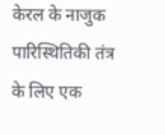केरल के नाजुक पारिस्थितिकी तंत्र के लिए एक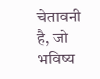चेतावनी है, जो भविष्य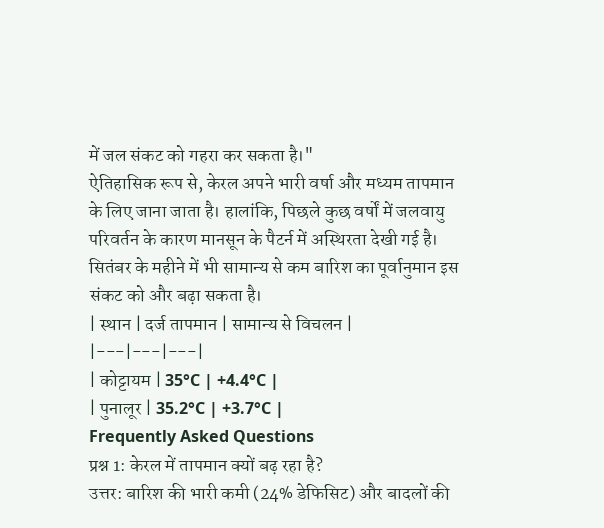में जल संकट को गहरा कर सकता है।"
ऐतिहासिक रूप से, केरल अपने भारी वर्षा और मध्यम तापमान के लिए जाना जाता है। हालांकि, पिछले कुछ वर्षों में जलवायु परिवर्तन के कारण मानसून के पैटर्न में अस्थिरता देखी गई है। सितंबर के महीने में भी सामान्य से कम बारिश का पूर्वानुमान इस संकट को और बढ़ा सकता है।
| स्थान | दर्ज तापमान | सामान्य से विचलन |
|---|---|---|
| कोट्टायम | 35°C | +4.4°C |
| पुनालूर | 35.2°C | +3.7°C |
Frequently Asked Questions
प्रश्न 1: केरल में तापमान क्यों बढ़ रहा है?
उत्तर: बारिश की भारी कमी (24% डेफिसिट) और बादलों की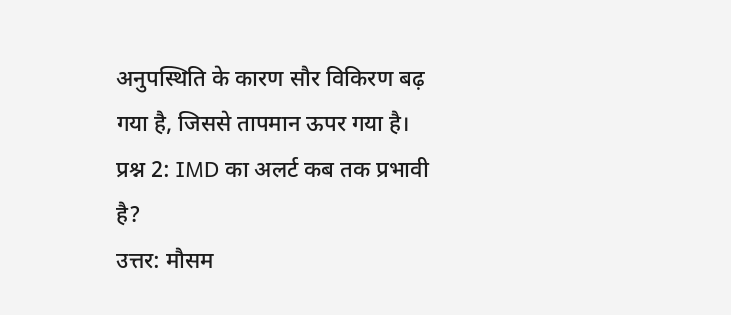अनुपस्थिति के कारण सौर विकिरण बढ़ गया है, जिससे तापमान ऊपर गया है।
प्रश्न 2: IMD का अलर्ट कब तक प्रभावी है?
उत्तर: मौसम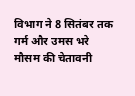विभाग ने 8 सितंबर तक गर्म और उमस भरे मौसम की चेतावनी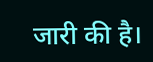जारी की है।